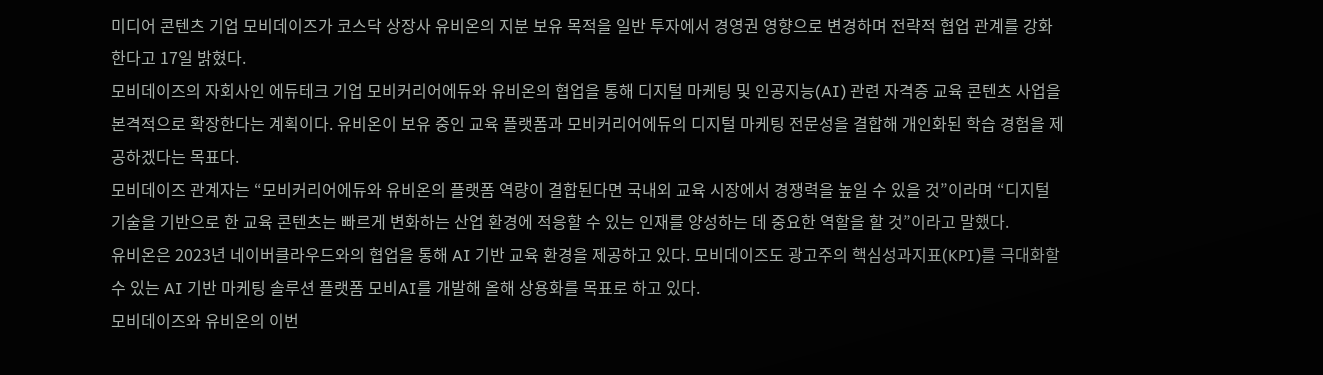미디어 콘텐츠 기업 모비데이즈가 코스닥 상장사 유비온의 지분 보유 목적을 일반 투자에서 경영권 영향으로 변경하며 전략적 협업 관계를 강화한다고 17일 밝혔다.
모비데이즈의 자회사인 에듀테크 기업 모비커리어에듀와 유비온의 협업을 통해 디지털 마케팅 및 인공지능(AI) 관련 자격증 교육 콘텐츠 사업을 본격적으로 확장한다는 계획이다. 유비온이 보유 중인 교육 플랫폼과 모비커리어에듀의 디지털 마케팅 전문성을 결합해 개인화된 학습 경험을 제공하겠다는 목표다.
모비데이즈 관계자는 “모비커리어에듀와 유비온의 플랫폼 역량이 결합된다면 국내외 교육 시장에서 경쟁력을 높일 수 있을 것”이라며 “디지털 기술을 기반으로 한 교육 콘텐츠는 빠르게 변화하는 산업 환경에 적응할 수 있는 인재를 양성하는 데 중요한 역할을 할 것”이라고 말했다.
유비온은 2023년 네이버클라우드와의 협업을 통해 AI 기반 교육 환경을 제공하고 있다. 모비데이즈도 광고주의 핵심성과지표(KPI)를 극대화할 수 있는 AI 기반 마케팅 솔루션 플랫폼 모비AI를 개발해 올해 상용화를 목표로 하고 있다.
모비데이즈와 유비온의 이번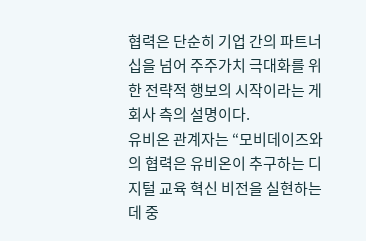협력은 단순히 기업 간의 파트너십을 넘어 주주가치 극대화를 위한 전략적 행보의 시작이라는 게 회사 측의 설명이다.
유비온 관계자는 “모비데이즈와의 협력은 유비온이 추구하는 디지털 교육 혁신 비전을 실현하는 데 중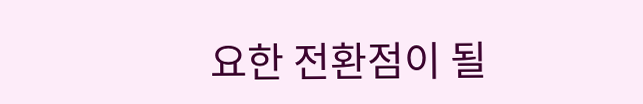요한 전환점이 될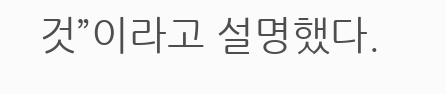것”이라고 설명했다.